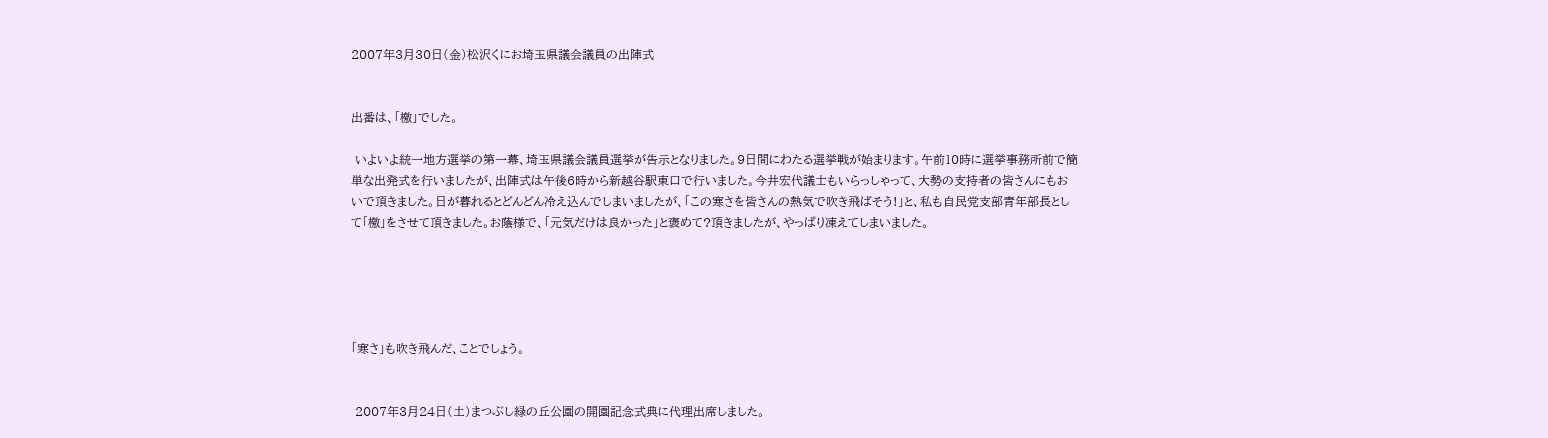2007年3月30日(金)松沢くにお埼玉県議会議員の出陣式


出番は、「檄」でした。

 いよいよ統一地方選挙の第一幕、埼玉県議会議員選挙が告示となりました。9日間にわたる選挙戦が始まります。午前10時に選挙事務所前で簡単な出発式を行いましたが、出陣式は午後6時から新越谷駅東口で行いました。今井宏代議士もいらっしゃって、大勢の支持者の皆さんにもおいで頂きました。日が暮れるとどんどん冷え込んでしまいましたが、「この寒さを皆さんの熱気で吹き飛ばそう!」と、私も自民党支部青年部長として「檄」をさせて頂きました。お蔭様で、「元気だけは良かった」と褒めて?頂きましたが、やっぱり凍えてしまいました。





「寒さ」も吹き飛んだ、ことでしょう。


 2007年3月24日(土)まつぶし緑の丘公園の開園記念式典に代理出席しました。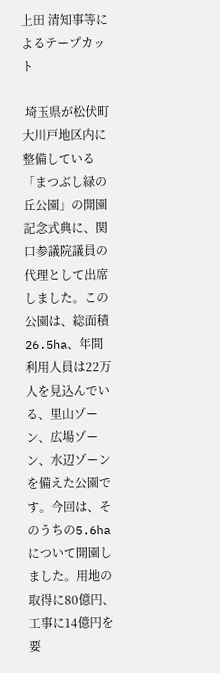上田 清知事等によるテープカット

 埼玉県が松伏町大川戸地区内に整備している「まつぶし緑の丘公園」の開園記念式典に、関口参議院議員の代理として出席しました。この公園は、総面積26.5ha、年間利用人員は22万人を見込んでいる、里山ゾーン、広場ゾーン、水辺ゾーンを備えた公園です。今回は、そのうちの5.6haについて開園しました。用地の取得に80億円、工事に14億円を要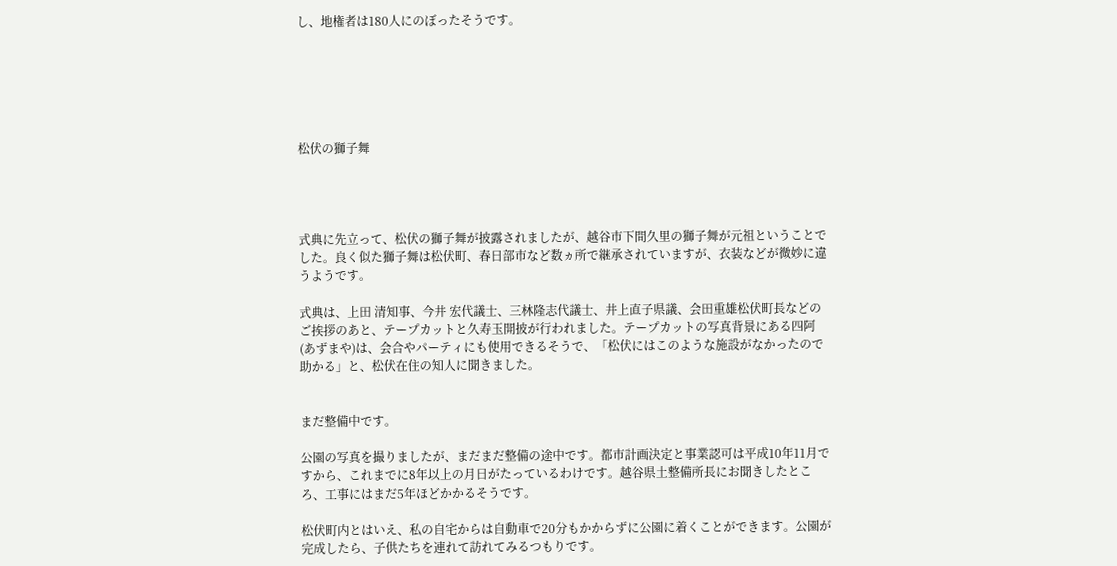し、地権者は180人にのぼったそうです。






松伏の獅子舞




式典に先立って、松伏の獅子舞が披露されましたが、越谷市下間久里の獅子舞が元祖ということでした。良く似た獅子舞は松伏町、春日部市など数ヵ所で継承されていますが、衣装などが微妙に違うようです。

式典は、上田 清知事、今井 宏代議士、三林隆志代議士、井上直子県議、会田重雄松伏町長などのご挨拶のあと、テープカットと久寿玉開披が行われました。テープカットの写真背景にある四阿(あずまや)は、会合やパーティにも使用できるそうで、「松伏にはこのような施設がなかったので助かる」と、松伏在住の知人に聞きました。


まだ整備中です。

公園の写真を撮りましたが、まだまだ整備の途中です。都市計画決定と事業認可は平成10年11月ですから、これまでに8年以上の月日がたっているわけです。越谷県土整備所長にお聞きしたところ、工事にはまだ5年ほどかかるそうです。

松伏町内とはいえ、私の自宅からは自動車で20分もかからずに公園に着くことができます。公園が完成したら、子供たちを連れて訪れてみるつもりです。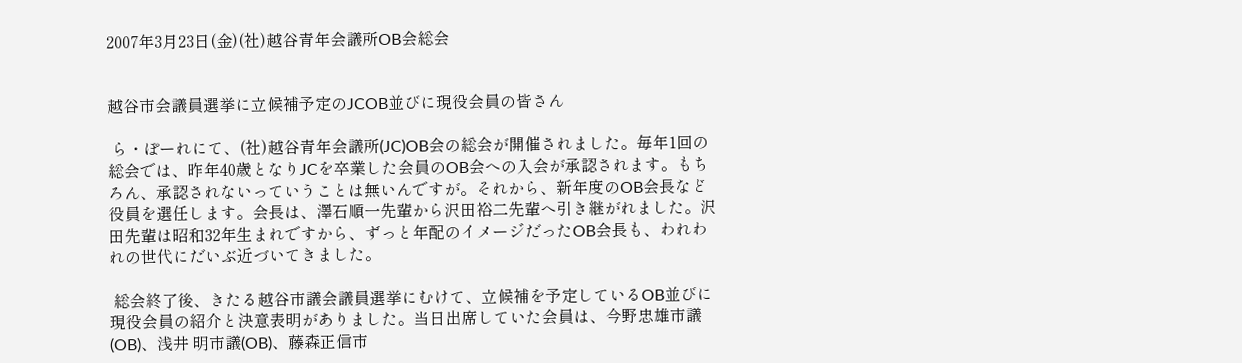2007年3月23日(金)(社)越谷青年会議所OB会総会


越谷市会議員選挙に立候補予定のJCOB並びに現役会員の皆さん

 ら・ぽーれにて、(社)越谷青年会議所(JC)OB会の総会が開催されました。毎年1回の総会では、昨年40歳となりJCを卒業した会員のOB会への入会が承認されます。もちろん、承認されないっていうことは無いんですが。それから、新年度のOB会長など役員を選任します。会長は、澤石順一先輩から沢田裕二先輩へ引き継がれました。沢田先輩は昭和32年生まれですから、ずっと年配のイメージだったOB会長も、われわれの世代にだいぶ近づいてきました。

 総会終了後、きたる越谷市議会議員選挙にむけて、立候補を予定しているOB並びに現役会員の紹介と決意表明がありました。当日出席していた会員は、今野忠雄市議(OB)、浅井 明市議(OB)、藤森正信市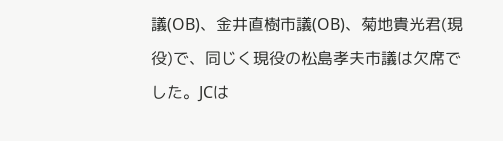議(OB)、金井直樹市議(OB)、菊地貴光君(現役)で、同じく現役の松島孝夫市議は欠席でした。JCは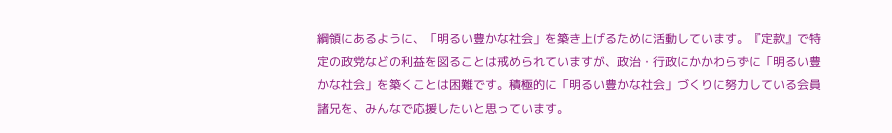綱領にあるように、「明るい豊かな社会」を築き上げるために活動しています。『定款』で特定の政党などの利益を図ることは戒められていますが、政治・行政にかかわらずに「明るい豊かな社会」を築くことは困難です。積極的に「明るい豊かな社会」づくりに努力している会員諸兄を、みんなで応援したいと思っています。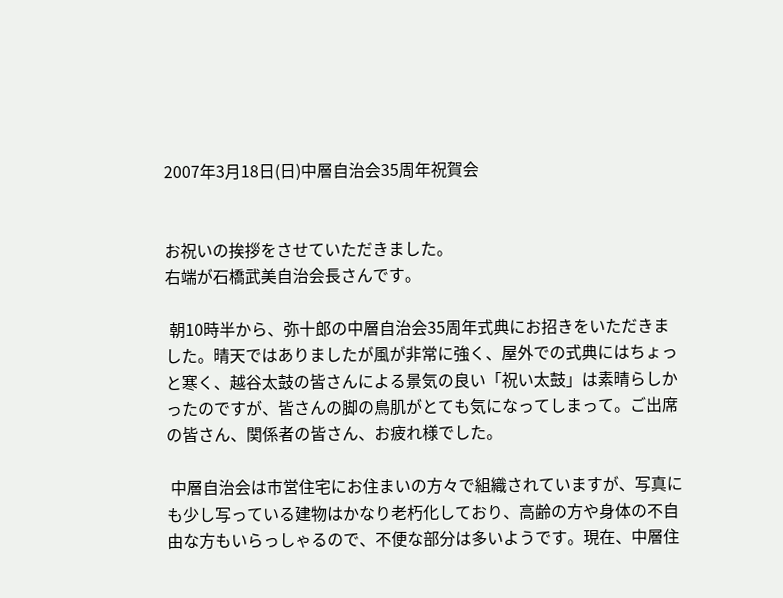2007年3月18日(日)中層自治会35周年祝賀会


お祝いの挨拶をさせていただきました。
右端が石橋武美自治会長さんです。

 朝10時半から、弥十郎の中層自治会35周年式典にお招きをいただきました。晴天ではありましたが風が非常に強く、屋外での式典にはちょっと寒く、越谷太鼓の皆さんによる景気の良い「祝い太鼓」は素晴らしかったのですが、皆さんの脚の鳥肌がとても気になってしまって。ご出席の皆さん、関係者の皆さん、お疲れ様でした。

 中層自治会は市営住宅にお住まいの方々で組織されていますが、写真にも少し写っている建物はかなり老朽化しており、高齢の方や身体の不自由な方もいらっしゃるので、不便な部分は多いようです。現在、中層住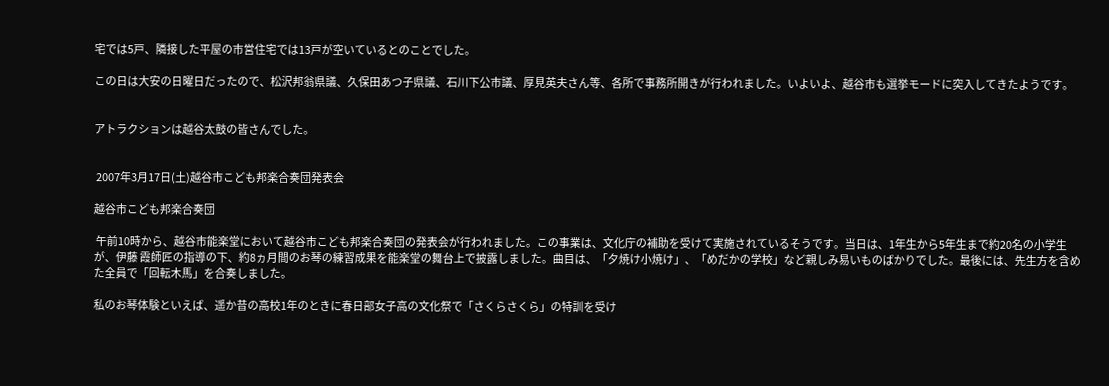宅では5戸、隣接した平屋の市営住宅では13戸が空いているとのことでした。

この日は大安の日曜日だったので、松沢邦翁県議、久保田あつ子県議、石川下公市議、厚見英夫さん等、各所で事務所開きが行われました。いよいよ、越谷市も選挙モードに突入してきたようです。


アトラクションは越谷太鼓の皆さんでした。


 2007年3月17日(土)越谷市こども邦楽合奏団発表会

越谷市こども邦楽合奏団

 午前10時から、越谷市能楽堂において越谷市こども邦楽合奏団の発表会が行われました。この事業は、文化庁の補助を受けて実施されているそうです。当日は、1年生から5年生まで約20名の小学生が、伊藤 霞師匠の指導の下、約8ヵ月間のお琴の練習成果を能楽堂の舞台上で披露しました。曲目は、「夕焼け小焼け」、「めだかの学校」など親しみ易いものばかりでした。最後には、先生方を含めた全員で「回転木馬」を合奏しました。

私のお琴体験といえば、遥か昔の高校1年のときに春日部女子高の文化祭で「さくらさくら」の特訓を受け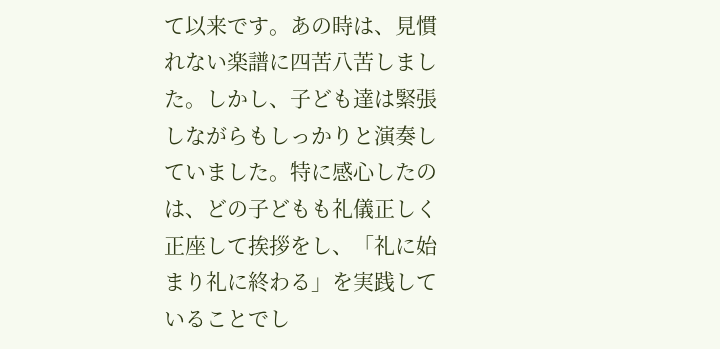て以来です。あの時は、見慣れない楽譜に四苦八苦しました。しかし、子ども達は緊張しながらもしっかりと演奏していました。特に感心したのは、どの子どもも礼儀正しく正座して挨拶をし、「礼に始まり礼に終わる」を実践していることでし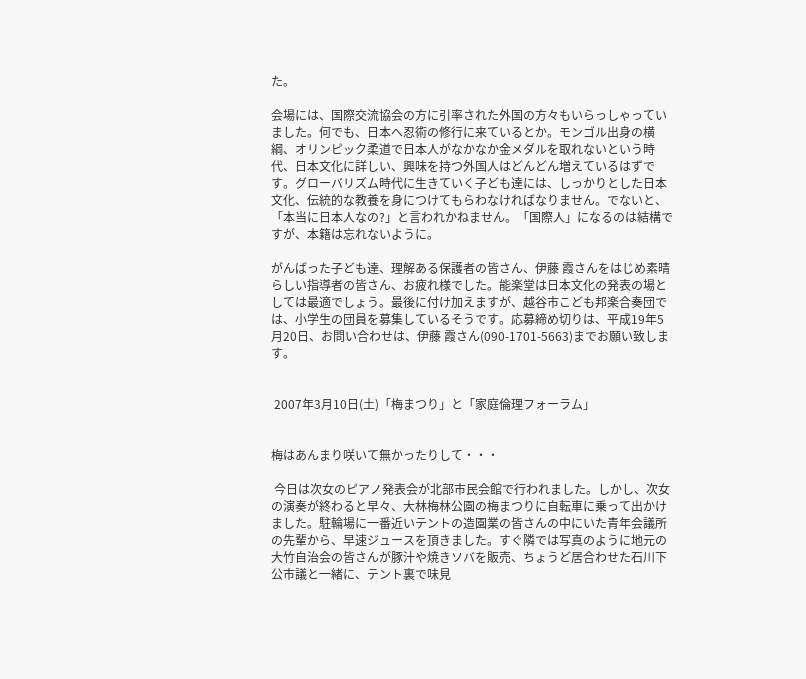た。

会場には、国際交流協会の方に引率された外国の方々もいらっしゃっていました。何でも、日本へ忍術の修行に来ているとか。モンゴル出身の横綱、オリンピック柔道で日本人がなかなか金メダルを取れないという時代、日本文化に詳しい、興味を持つ外国人はどんどん増えているはずです。グローバリズム時代に生きていく子ども達には、しっかりとした日本文化、伝統的な教養を身につけてもらわなければなりません。でないと、「本当に日本人なの?」と言われかねません。「国際人」になるのは結構ですが、本籍は忘れないように。

がんばった子ども達、理解ある保護者の皆さん、伊藤 霞さんをはじめ素晴らしい指導者の皆さん、お疲れ様でした。能楽堂は日本文化の発表の場としては最適でしょう。最後に付け加えますが、越谷市こども邦楽合奏団では、小学生の団員を募集しているそうです。応募締め切りは、平成19年5月20日、お問い合わせは、伊藤 霞さん(090-1701-5663)までお願い致します。


 2007年3月10日(土)「梅まつり」と「家庭倫理フォーラム」


梅はあんまり咲いて無かったりして・・・

 今日は次女のピアノ発表会が北部市民会館で行われました。しかし、次女の演奏が終わると早々、大林梅林公園の梅まつりに自転車に乗って出かけました。駐輪場に一番近いテントの造園業の皆さんの中にいた青年会議所の先輩から、早速ジュースを頂きました。すぐ隣では写真のように地元の大竹自治会の皆さんが豚汁や焼きソバを販売、ちょうど居合わせた石川下公市議と一緒に、テント裏で味見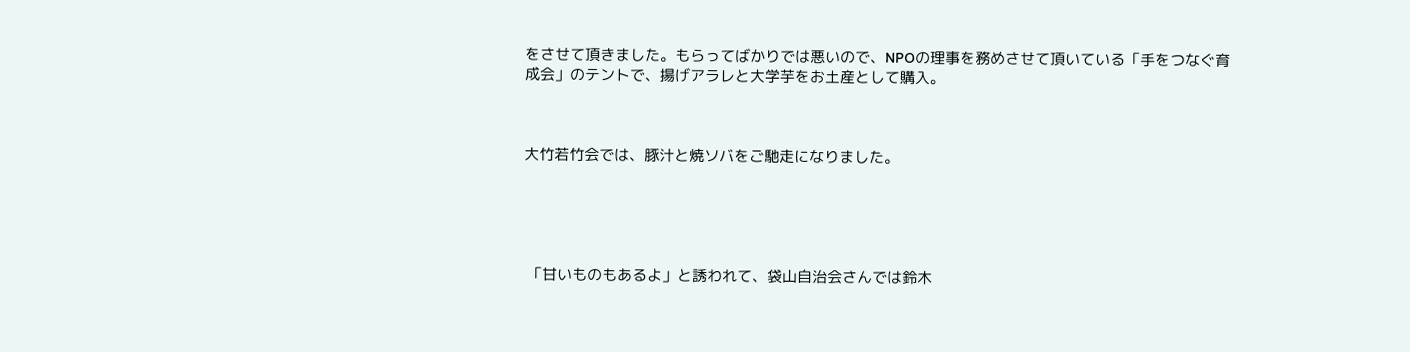をさせて頂きました。もらってばかりでは悪いので、NPOの理事を務めさせて頂いている「手をつなぐ育成会」のテントで、揚げアラレと大学芋をお土産として購入。



大竹若竹会では、豚汁と焼ソバをご馳走になりました。





 「甘いものもあるよ」と誘われて、袋山自治会さんでは鈴木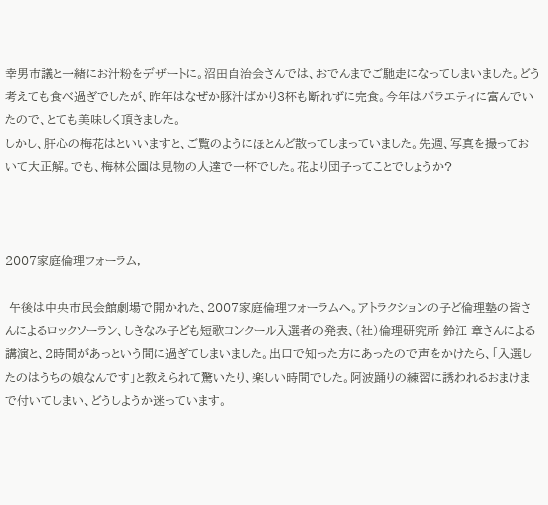幸男市議と一緒にお汁粉をデザートに。沼田自治会さんでは、おでんまでご馳走になってしまいました。どう考えても食べ過ぎでしたが、昨年はなぜか豚汁ばかり3杯も断れずに完食。今年はバラエティに富んでいたので、とても美味しく頂きました。
しかし、肝心の梅花はといいますと、ご覧のようにほとんど散ってしまっていました。先週、写真を撮っておいて大正解。でも、梅林公園は見物の人達で一杯でした。花より団子ってことでしょうか?



2007家庭倫理フォーラム,

 午後は中央市民会館劇場で開かれた、2007家庭倫理フォーラムへ。アトラクションの子ど倫理塾の皆さんによるロックソーラン、しきなみ子ども短歌コンクール入選者の発表、(社)倫理研究所 鈴江 章さんによる講演と、2時間があっという間に過ぎてしまいました。出口で知った方にあったので声をかけたら、「入選したのはうちの娘なんです」と教えられて驚いたり、楽しい時間でした。阿波踊りの練習に誘われるおまけまで付いてしまい、どうしようか迷っています。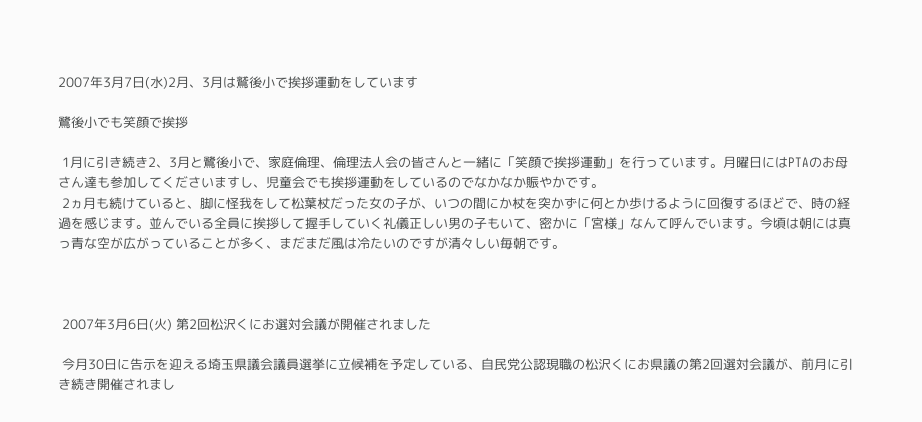2007年3月7日(水)2月、3月は鷲後小で挨拶運動をしています

鷺後小でも笑顔で挨拶

 1月に引き続き2、3月と鷺後小で、家庭倫理、倫理法人会の皆さんと一緒に「笑顔で挨拶運動」を行っています。月曜日にはPTAのお母さん達も参加してくださいますし、児童会でも挨拶運動をしているのでなかなか賑やかです。
 2ヵ月も続けていると、脚に怪我をして松葉杖だった女の子が、いつの間にか杖を突かずに何とか歩けるように回復するほどで、時の経過を感じます。並んでいる全員に挨拶して握手していく礼儀正しい男の子もいて、密かに「宮様」なんて呼んでいます。今頃は朝には真っ青な空が広がっていることが多く、まだまだ風は冷たいのですが清々しい毎朝です。



 2007年3月6日(火) 第2回松沢くにお選対会議が開催されました

 今月30日に告示を迎える埼玉県議会議員選挙に立候補を予定している、自民党公認現職の松沢くにお県議の第2回選対会議が、前月に引き続き開催されまし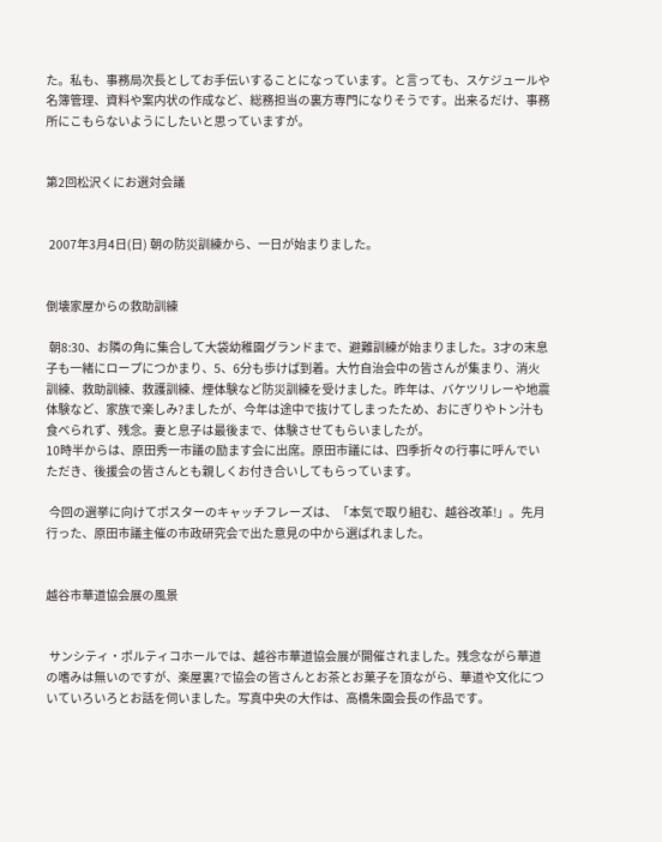た。私も、事務局次長としてお手伝いすることになっています。と言っても、スケジュールや名簿管理、資料や案内状の作成など、総務担当の裏方専門になりそうです。出来るだけ、事務所にこもらないようにしたいと思っていますが。


第2回松沢くにお選対会議


 2007年3月4日(日) 朝の防災訓練から、一日が始まりました。


倒壊家屋からの救助訓練

 朝8:30、お隣の角に集合して大袋幼稚園グランドまで、避難訓練が始まりました。3才の末息子も一緒にロープにつかまり、5、6分も歩けば到着。大竹自治会中の皆さんが集まり、消火訓練、救助訓練、救護訓練、煙体験など防災訓練を受けました。昨年は、バケツリレーや地震体験など、家族で楽しみ?ましたが、今年は途中で抜けてしまったため、おにぎりやトン汁も食べられず、残念。妻と息子は最後まで、体験させてもらいましたが。
10時半からは、原田秀一市議の励ます会に出席。原田市議には、四季折々の行事に呼んでいただき、後援会の皆さんとも親しくお付き合いしてもらっています。

 今回の選挙に向けてポスターのキャッチフレーズは、「本気で取り組む、越谷改革!」。先月行った、原田市議主催の市政研究会で出た意見の中から選ばれました。


越谷市華道協会展の風景


 サンシティ・ポルティコホールでは、越谷市華道協会展が開催されました。残念ながら華道の嗜みは無いのですが、楽屋裏?で協会の皆さんとお茶とお菓子を頂ながら、華道や文化についていろいろとお話を伺いました。写真中央の大作は、高橋朱園会長の作品です。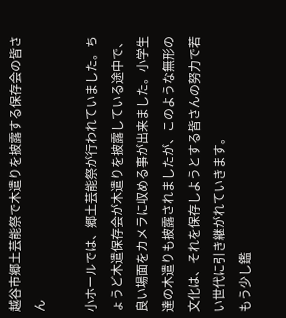越谷市郷土芸能祭で木遣りを披露する保存会の皆さん

小ホールでは、郷土芸能祭が行われていました。ちょうど木遣保存会が木遣りを披露している途中で、良い場面をカメラに収める事が出来ました。小学生達の木遣りも披露されましたが、このような無形の文化は、それを保存しようとする皆さんの努力で若い世代に引き継がれていきます。
もう少し鑑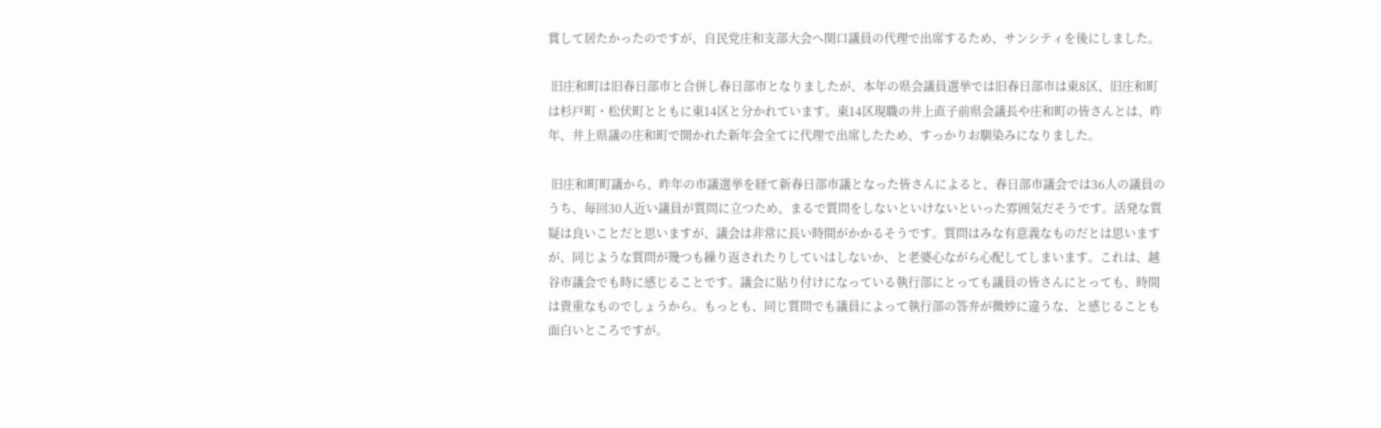賞して居たかったのですが、自民党庄和支部大会へ関口議員の代理で出席するため、サンシティを後にしました。

 旧庄和町は旧春日部市と合併し春日部市となりましたが、本年の県会議員選挙では旧春日部市は東8区、旧庄和町は杉戸町・松伏町とともに東14区と分かれています。東14区現職の井上直子前県会議長や庄和町の皆さんとは、昨年、井上県議の庄和町で開かれた新年会全てに代理で出席したため、すっかりお馴染みになりました。

 旧庄和町町議から、昨年の市議選挙を経て新春日部市議となった皆さんによると、春日部市議会では36人の議員のうち、毎回30人近い議員が質問に立つため、まるで質問をしないといけないといった雰囲気だそうです。活発な質疑は良いことだと思いますが、議会は非常に長い時間がかかるそうです。質問はみな有意義なものだとは思いますが、同じような質問が幾つも繰り返されたりしていはしないか、と老婆心ながら心配してしまいます。これは、越谷市議会でも時に感じることです。議会に貼り付けになっている執行部にとっても議員の皆さんにとっても、時間は貴重なものでしょうから。もっとも、同じ質問でも議員によって執行部の答弁が微妙に違うな、と感じることも面白いところですが。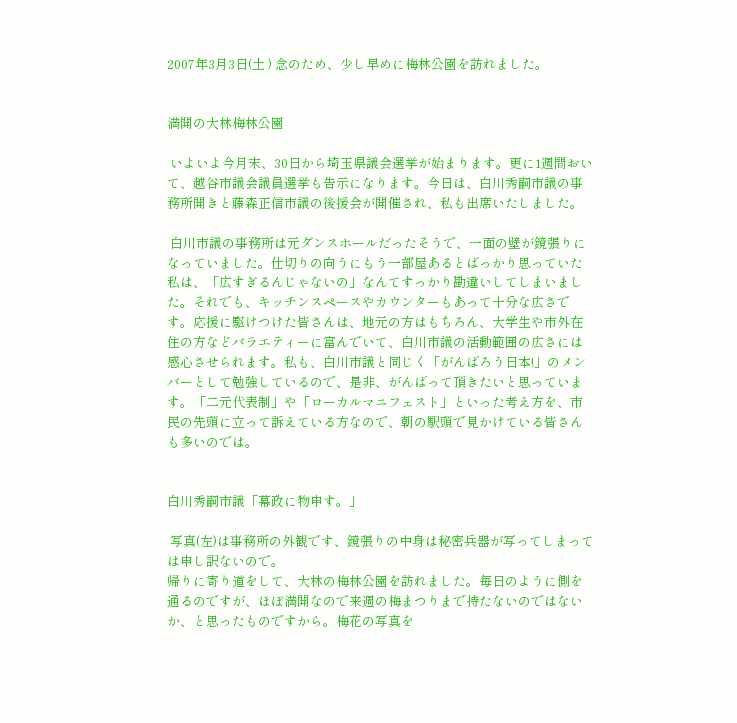2007年3月3日(土 ) 念のため、少し早めに梅林公園を訪れました。


満開の大林梅林公園

 いよいよ今月末、30日から埼玉県議会選挙が始まります。更に1週間おいて、越谷市議会議員選挙も告示になります。今日は、白川秀嗣市議の事務所開きと藤森正信市議の後援会が開催され、私も出席いたしました。

 白川市議の事務所は元ダンスホールだったそうで、一面の壁が鏡張りになっていました。仕切りの向うにもう一部屋あるとばっかり思っていた私は、「広すぎるんじゃないの」なんてすっかり勘違いしてしまいました。それでも、キッチンスペースやカウンターもあって十分な広さです。応援に駆けつけた皆さんは、地元の方はもちろん、大学生や市外在住の方などバラエティーに富んでいて、白川市議の活動範囲の広さには感心させられます。私も、白川市議と同じく「がんばろう日本!」のメンバーとして勉強しているので、是非、がんばって頂きたいと思っています。「二元代表制」や「ローカルマニフェスト」といった考え方を、市民の先頭に立って訴えている方なので、朝の駅頭で見かけている皆さんも多いのでは。


白川秀嗣市議「幕政に物申す。」

 写真(左)は事務所の外観です、鏡張りの中身は秘密兵器が写ってしまっては申し訳ないので。
帰りに寄り道をして、大林の梅林公園を訪れました。毎日のように側を通るのですが、ほぼ満開なので来週の梅まつりまで持たないのではないか、と思ったものですから。梅花の写真を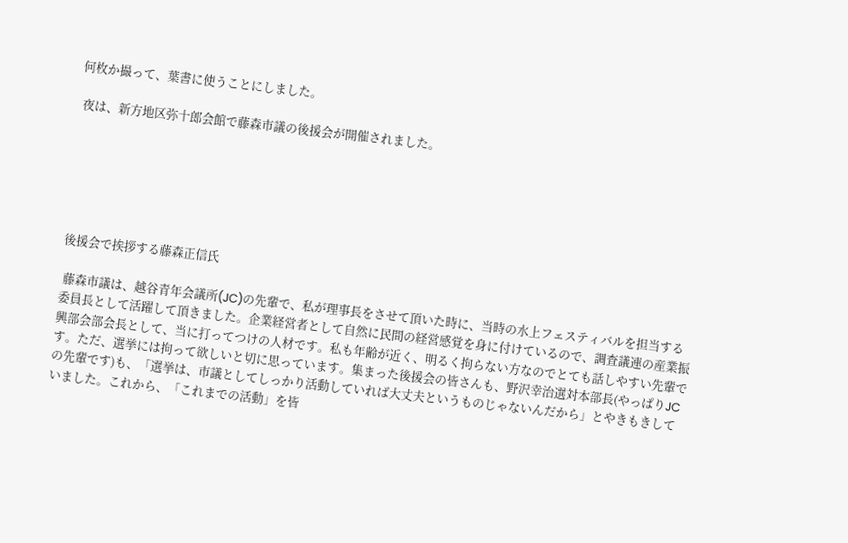何枚か撮って、葉書に使うことにしました。

 夜は、新方地区弥十郎会館で藤森市議の後援会が開催されました。






後援会で挨拶する藤森正信氏

 藤森市議は、越谷青年会議所(JC)の先輩で、私が理事長をさせて頂いた時に、当時の水上フェスティバルを担当する委員長として活躍して頂きました。企業経営者として自然に民間の経営感覚を身に付けているので、調査議連の産業振興部会部会長として、当に打ってつけの人材です。私も年齢が近く、明るく拘らない方なのでとても話しやすい先輩です。ただ、選挙には拘って欲しいと切に思っています。集まった後援会の皆さんも、野沢幸治選対本部長(やっぱりJCの先輩です)も、「選挙は、市議としてしっかり活動していれば大丈夫というものじゃないんだから」とやきもきしていました。これから、「これまでの活動」を皆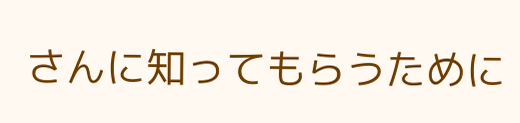さんに知ってもらうために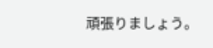頑張りましょう。